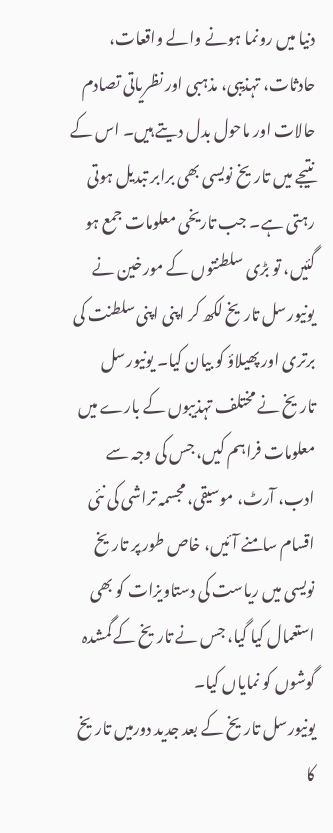دنیا میں رونما ہونے والے واقعات، حادثات، تہذیبی، مذہبی اور نظریاتی تصادم حالات اور ماحول بدل دیتے ہیں۔ اس کے نتیجے میں تاریخ نویسی بھی برابر تبدیل ہوتی رہتی ہے۔ جب تاریخی معلومات جمع ہو گئیں، تو بڑی سلطنتوں کے مورخین نے یونیورسل تاریخ لکھ کر اپنی اپنی سلطنت کی برتری اور پھیلاؤ کو بیان کیا۔ یونیورسل تاریخ نے مختلف تہذیبوں کے بارے میں معلومات فراہم کیں، جس کی وجہ سے ادب، آرٹ، موسیقی، مجسمہ تراشی کی نئی اقسام سامنے آئیں، خاص طور پر تاریخ نویسی میں ریاست کی دستاویزات کو بھی استعمال کیا گیا، جس نے تاریخ کے گمشدہ گوشوں کو نمایاں کیا۔
یونیورسل تاریخ کے بعد جدید دورمیں تاریخ کا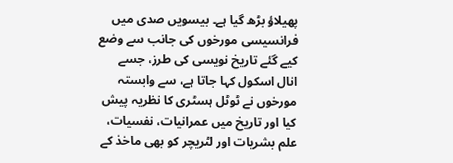پھیلاؤ بڑھ گیا ہے۔ بیسویں صدی میں فرانسیسی مورخوں کی جانب سے وضع کیے گئے تاریخ نویسی کی طرز، جسے انال اسکول کہا جاتا ہے، سے وابستہ مورخوں نے ٹوٹل ہسٹری کا نظریہ پیش کیا اور تاریخ میں عمرانیات، نفسیات، علم بشریات اور لٹریچر کو بھی ماخذ کے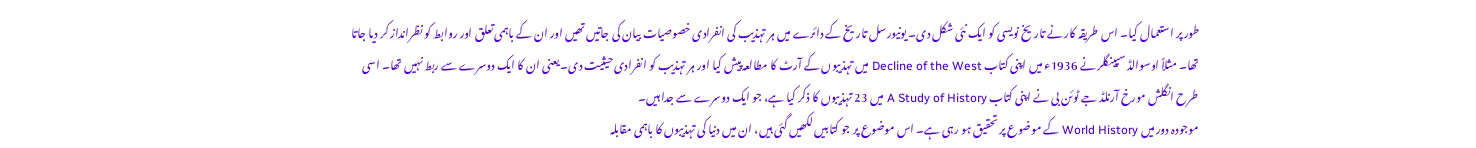طور پر استعمال کیا۔ اس طریقہ کار نے تاریخ نویسی کو ایک نئی شکل دی۔ یونیورسل تاریخ کے دائرے میں ہر تہذیب کی انفرادی خصوصیات بیان کی جاتیں تھیں اور ان کے باہمی تعلق اور روابط کو نظرانداز کر دیا جاتا تھا۔ مثلاً اوسوالڈ سپینگلر نے 1936ء میں اپنی کتاب Decline of the West میں تہذیبوں کے آرٹ کا مطالعہ پیش کیا اور ہر تہذیب کو انفرادی حیثیت دی۔ یعنی ان کا ایک دوسرے سے ربط نہیں تھا۔ اسی طرح انگلش مورخ آرنلڈ جے ٹوئن بی نے اپنی کتاب A Study of History میں 23 تہذیبوں کا ذکر کیا ہے، جو ایک دوسرے سے جدا ہیں۔
موجودہ دور میں World History کے موضوع پر تحقیق ہو رہی ہے۔ اس موضوع پر جو کتابیں لکھیں گئی ہیں، ان میں دنیا کی تہذیبوں کا باہمی مقابلہ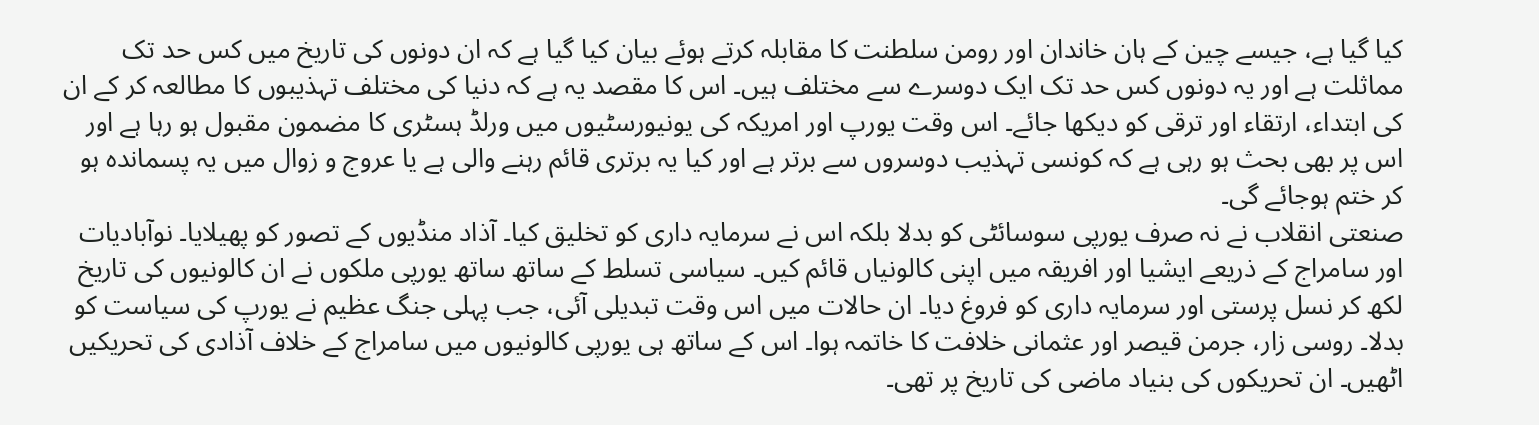کیا گیا ہے، جیسے چین کے ہان خاندان اور رومن سلطنت کا مقابلہ کرتے ہوئے بیان کیا گیا ہے کہ ان دونوں کی تاریخ میں کس حد تک مماثلت ہے اور یہ دونوں کس حد تک ایک دوسرے سے مختلف ہیں۔ اس کا مقصد یہ ہے کہ دنیا کی مختلف تہذیبوں کا مطالعہ کر کے ان کی ابتداء، ارتقاء اور ترقی کو دیکھا جائے۔ اس وقت یورپ اور امریکہ کی یونیورسٹیوں میں ورلڈ ہسٹری کا مضمون مقبول ہو رہا ہے اور اس پر بھی بحث ہو رہی ہے کہ کونسی تہذیب دوسروں سے برتر ہے اور کیا یہ برتری قائم رہنے والی ہے یا عروج و زوال میں یہ پسماندہ ہو کر ختم ہوجائے گی۔
صنعتی انقلاب نے نہ صرف یورپی سوسائٹی کو بدلا بلکہ اس نے سرمایہ داری کو تخلیق کیا۔ آذاد منڈیوں کے تصور کو پھیلایا۔ نوآبادیات اور سامراج کے ذریعے ایشیا اور افریقہ میں اپنی کالونیاں قائم کیں۔ سیاسی تسلط کے ساتھ ساتھ یورپی ملکوں نے ان کالونیوں کی تاریخ لکھ کر نسل پرستی اور سرمایہ داری کو فروغ دیا۔ ان حالات میں اس وقت تبدیلی آئی، جب پہلی جنگ عظیم نے یورپ کی سیاست کو بدلا۔ روسی زار، جرمن قیصر اور عثمانی خلافت کا خاتمہ ہوا۔ اس کے ساتھ ہی یورپی کالونیوں میں سامراج کے خلاف آذادی کی تحریکیں اٹھیں۔ ان تحریکوں کی بنیاد ماضی کی تاریخ پر تھی۔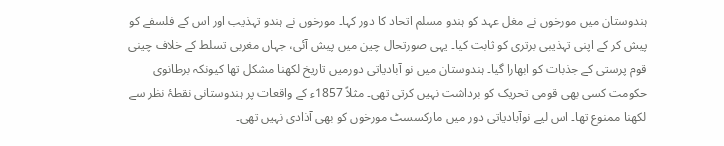ہندوستان میں مورخوں نے مغل عہد کو ہندو مسلم اتحاد کا دور کہا۔ مورخوں نے ہندو تہذیب اور اس کے فلسفے کو پیش کر کے اپنی تہذیبی برتری کو ثابت کیا۔ یہی صورتحال چین میں پیش آئی، جہاں مغربی تسلط کے خلاف چینی قوم پرستی کے جذبات کو ابھارا گیا۔ ہندوستان میں نو آبادیاتی دورمیں تاریخ لکھنا مشکل تھا کیونکہ برطانوی حکومت کسی بھی قومی تحریک کو برداشت نہیں کرتی تھی۔ مثلاً 1857ء کے واقعات پر ہندوستانی نقطۂ نظر سے لکھنا ممنوع تھا۔ اس لیے نوآبادیاتی دور میں مارکسسٹ مورخوں کو بھی آذادی نہیں تھی۔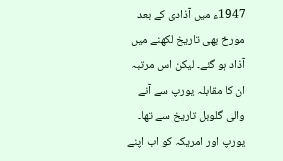1947ء میں آذادی کے بعد مورخ بھی تاریخ لکھنے میں آذاد ہو گئے۔ لیکن اس مرتبہ ان کا مقابلہ یورپ سے آنے والی گلوبل تاریخ سے تھا۔ یورپ اور امریکہ کو اب اپنے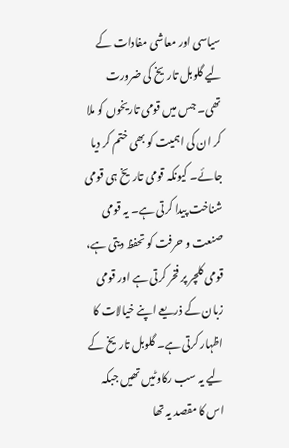سیاسی اور معاشی مفادات کے لیے گلوبل تاریخ کی ضرورت تھی۔ جس میں قومی تاریخوں کو ملا کر ان کی اہمیت کو بھی ختم کر دیا جائے۔ کیونکہ قومی تاریخ ہی قومی شناخت پیدا کرتی ہے۔ یہ قومی صنعت و حرفت کو تحفظ دیتی ہے، قومی کلچر پر فخر کرتی ہے اور قومی زبان کے ذریعے اپنے خیالات کا اظہار کرتی ہے۔ گلوبل تاریخ کے لیے یہ سب رکاوٹیں تھیں جبکہ اس کا مقصد یہ تھا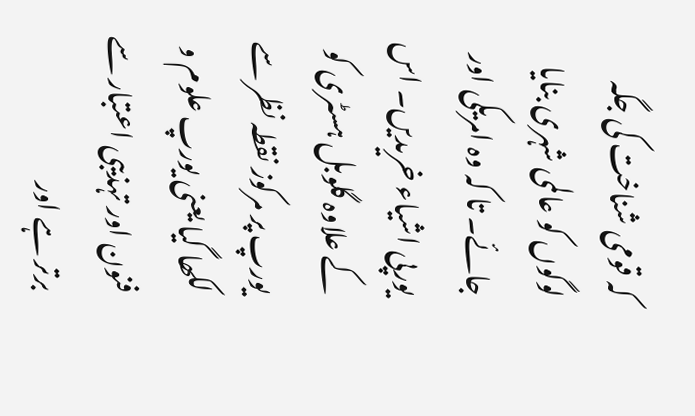کہ قومی شناخت کی جگہ لوگوں کو عالمی شہری بنایا جائے۔ تا کہ وہ امریکی اور یورپی اشیاء خریدیں۔ اس کے علاوہ گلوبل ہسٹری کو یورپ پر مرکوز نقطہ نظر سے لکھا گیا یعنی یورپ علوم و فنون اور تہذیبی اعتبار سے برتر ہے اور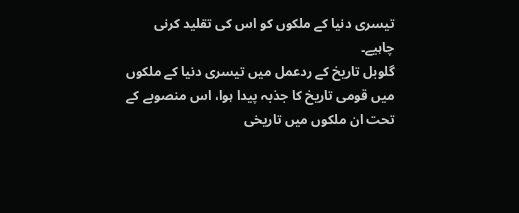تیسری دنیا کے ملکوں کو اس کی تقلید کرنی چاہیے۔
گلوبل تاریخ کے ردعمل میں تیسری دنیا کے ملکوں میں قومی تاریخ کا جذبہ پیدا ہوا، اس منصوبے کے تحت ان ملکوں میں تاریخی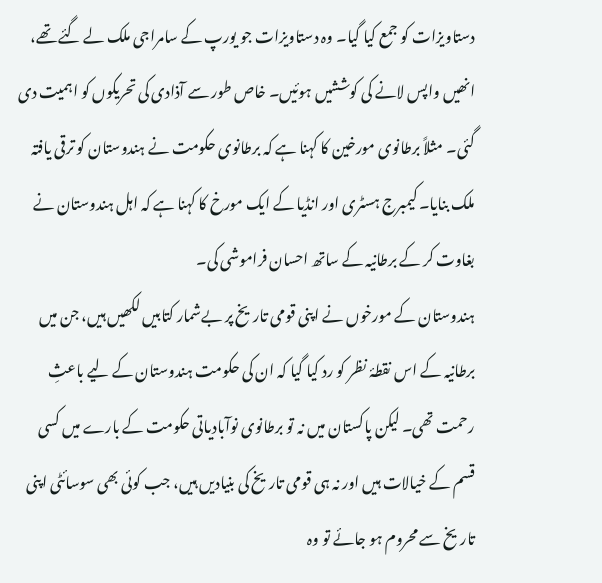دستاویزات کو جمع کیا گیا۔ وہ دستاویزات جو یورپ کے سامراجی ملک لے گئے تھے، انھیں واپس لانے کی کوششیں ہوئیں۔ خاص طور سے آذادی کی تحریکوں کو اہمیت دی گئی۔ مثلاً برطانوی مورخین کا کہنا ہے کہ برطانوی حکومت نے ہندوستان کو ترقی یافتہ ملک بنایا۔ کیمبرج ہسٹری اور انڈیا کے ایک مورخ کا کہنا ہے کہ اہل ہندوستان نے بغاوت کر کے برطانیہ کے ساتھ احسان فراموشی کی۔
ہندوستان کے مورخوں نے اپنی قومی تاریخ پر بےشمار کتابیں لکھیں ہیں، جن میں برطانیہ کے اس نقطۂ نظر کو رد کیا گیا کہ ان کی حکومت ہندوستان کے لیے باعثِ رحمت تھی۔ لیکن پاکستان میں نہ تو برطانوی نوآبادیاتی حکومت کے بارے میں کسی قسم کے خیالات ہیں اور نہ ہی قومی تاریخ کی بنیادیں ہیں، جب کوئی بھی سوسائٹی اپنی تاریخ سے محروم ہو جائے تو وہ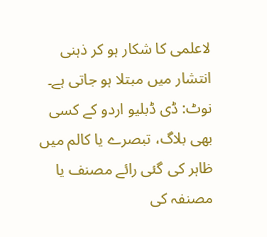لاعلمی کا شکار ہو کر ذہنی انتشار میں مبتلا ہو جاتی ہے۔
نوٹ: ڈی ڈبلیو اردو کے کسی بھی بلاگ، تبصرے یا کالم میں ظاہر کی گئی رائے مصنف یا مصنفہ کی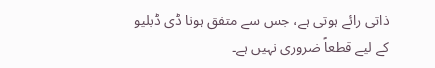ذاتی رائے ہوتی ہے، جس سے متفق ہونا ڈی ڈبلیو کے لیے قطعاً ضروری نہیں ہے۔